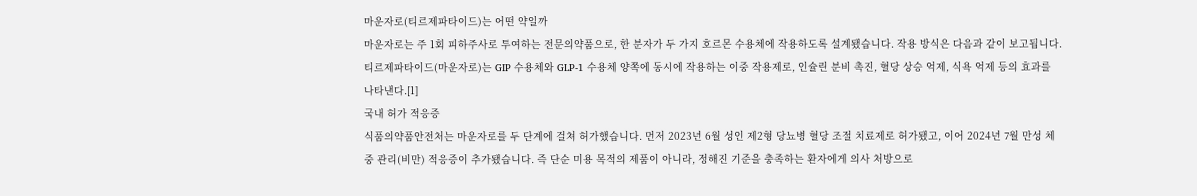마운자로(티르제파타이드)는 어떤 약일까
마운자로는 주 1회 피하주사로 투여하는 전문의약품으로, 한 분자가 두 가지 호르몬 수용체에 작용하도록 설계됐습니다. 작용 방식은 다음과 같이 보고됩니다.
티르제파타이드(마운자로)는 GIP 수용체와 GLP-1 수용체 양쪽에 동시에 작용하는 이중 작용제로, 인슐린 분비 촉진, 혈당 상승 억제, 식욕 억제 등의 효과를 나타낸다.[1]
국내 허가 적응증
식품의약품안전처는 마운자로를 두 단계에 걸쳐 허가했습니다. 먼저 2023년 6월 성인 제2형 당뇨병 혈당 조절 치료제로 허가됐고, 이어 2024년 7월 만성 체중 관리(비만) 적응증이 추가됐습니다. 즉 단순 미용 목적의 제품이 아니라, 정해진 기준을 충족하는 환자에게 의사 처방으로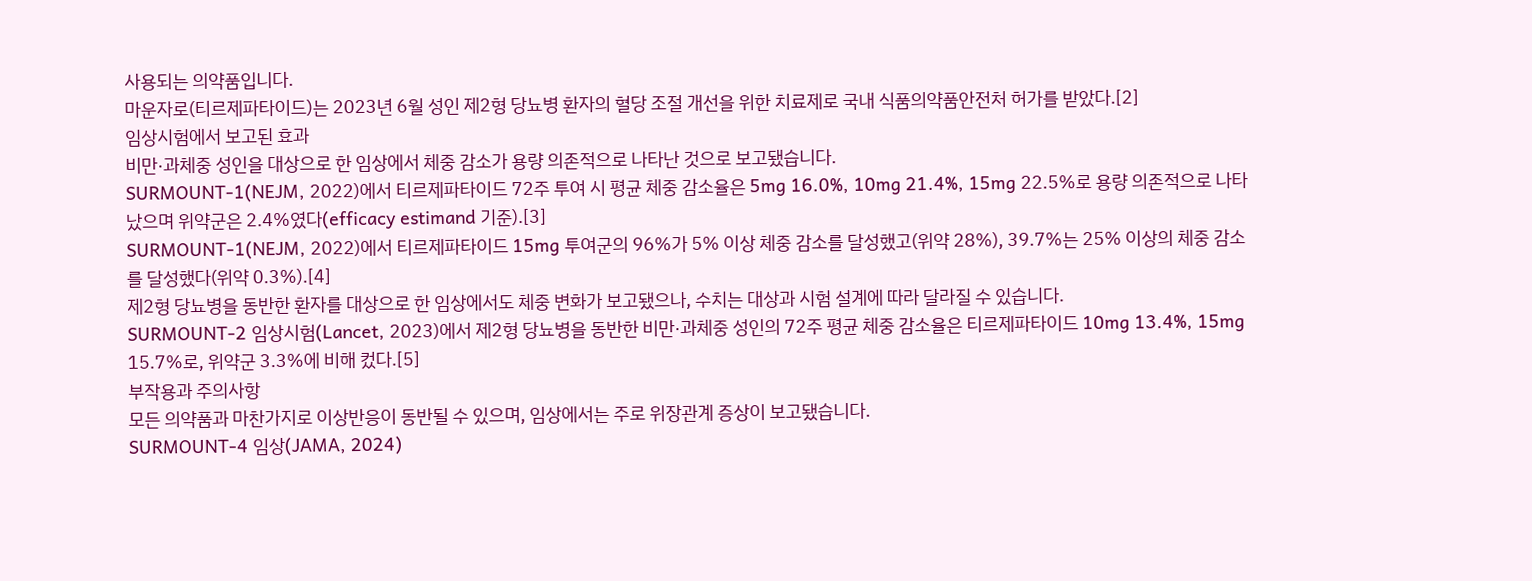사용되는 의약품입니다.
마운자로(티르제파타이드)는 2023년 6월 성인 제2형 당뇨병 환자의 혈당 조절 개선을 위한 치료제로 국내 식품의약품안전처 허가를 받았다.[2]
임상시험에서 보고된 효과
비만·과체중 성인을 대상으로 한 임상에서 체중 감소가 용량 의존적으로 나타난 것으로 보고됐습니다.
SURMOUNT-1(NEJM, 2022)에서 티르제파타이드 72주 투여 시 평균 체중 감소율은 5mg 16.0%, 10mg 21.4%, 15mg 22.5%로 용량 의존적으로 나타났으며 위약군은 2.4%였다(efficacy estimand 기준).[3]
SURMOUNT-1(NEJM, 2022)에서 티르제파타이드 15mg 투여군의 96%가 5% 이상 체중 감소를 달성했고(위약 28%), 39.7%는 25% 이상의 체중 감소를 달성했다(위약 0.3%).[4]
제2형 당뇨병을 동반한 환자를 대상으로 한 임상에서도 체중 변화가 보고됐으나, 수치는 대상과 시험 설계에 따라 달라질 수 있습니다.
SURMOUNT-2 임상시험(Lancet, 2023)에서 제2형 당뇨병을 동반한 비만·과체중 성인의 72주 평균 체중 감소율은 티르제파타이드 10mg 13.4%, 15mg 15.7%로, 위약군 3.3%에 비해 컸다.[5]
부작용과 주의사항
모든 의약품과 마찬가지로 이상반응이 동반될 수 있으며, 임상에서는 주로 위장관계 증상이 보고됐습니다.
SURMOUNT-4 임상(JAMA, 2024)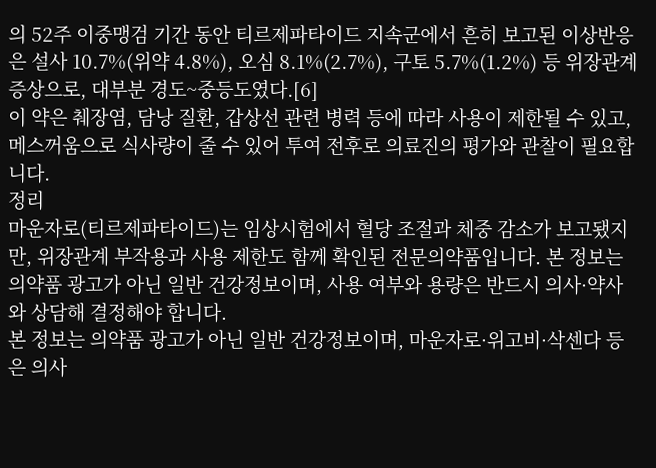의 52주 이중맹검 기간 동안 티르제파타이드 지속군에서 흔히 보고된 이상반응은 설사 10.7%(위약 4.8%), 오심 8.1%(2.7%), 구토 5.7%(1.2%) 등 위장관계 증상으로, 대부분 경도~중등도였다.[6]
이 약은 췌장염, 담낭 질환, 갑상선 관련 병력 등에 따라 사용이 제한될 수 있고, 메스꺼움으로 식사량이 줄 수 있어 투여 전후로 의료진의 평가와 관찰이 필요합니다.
정리
마운자로(티르제파타이드)는 임상시험에서 혈당 조절과 체중 감소가 보고됐지만, 위장관계 부작용과 사용 제한도 함께 확인된 전문의약품입니다. 본 정보는 의약품 광고가 아닌 일반 건강정보이며, 사용 여부와 용량은 반드시 의사·약사와 상담해 결정해야 합니다.
본 정보는 의약품 광고가 아닌 일반 건강정보이며, 마운자로·위고비·삭센다 등은 의사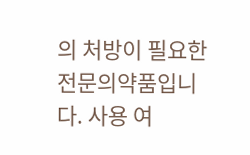의 처방이 필요한 전문의약품입니다. 사용 여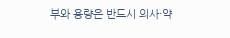부와 용량은 반드시 의사·약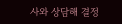사와 상담해 결정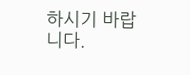하시기 바랍니다.